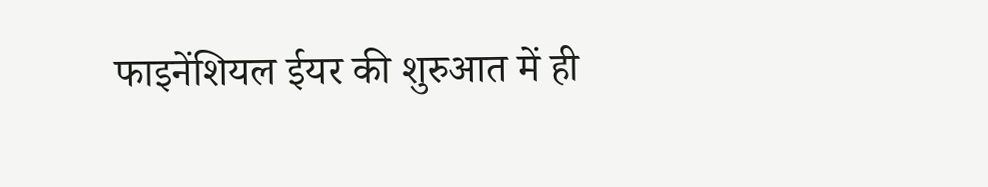फाइनेंशियल ईयर की शुरुआत में ही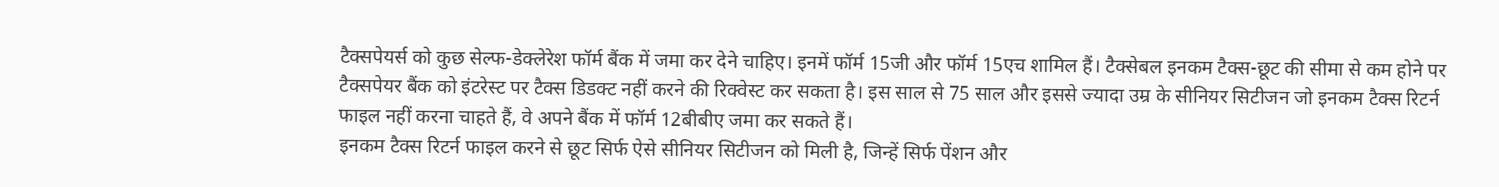टैक्सपेयर्स को कुछ सेल्फ-डेक्लेरेश फॉर्म बैंक में जमा कर देने चाहिए। इनमें फॉर्म 15जी और फॉर्म 15एच शामिल हैं। टैक्सेबल इनकम टैक्स-छूट की सीमा से कम होने पर टैक्सपेयर बैंक को इंटरेस्ट पर टैक्स डिडक्ट नहीं करने की रिक्वेस्ट कर सकता है। इस साल से 75 साल और इससे ज्यादा उम्र के सीनियर सिटीजन जो इनकम टैक्स रिटर्न फाइल नहीं करना चाहते हैं, वे अपने बैंक में फॉर्म 12बीबीए जमा कर सकते हैं।
इनकम टैक्स रिटर्न फाइल करने से छूट सिर्फ ऐसे सीनियर सिटीजन को मिली है, जिन्हें सिर्फ पेंशन और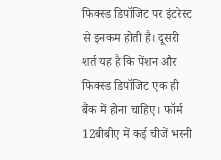फिक्स्ड डिपॉजिट पर इंटरेस्ट से इनकम होती है। दूसरी शर्त यह है कि पेंशन और फिक्स्ड डिपॉजिट एक ही बैंक में होना चाहिए। फॉर्म 12बीबीए में कई चीजें भरनी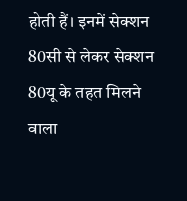होती हैं। इनमें सेक्शन 80सी से लेकर सेक्शन 80यू के तहत मिलने वाला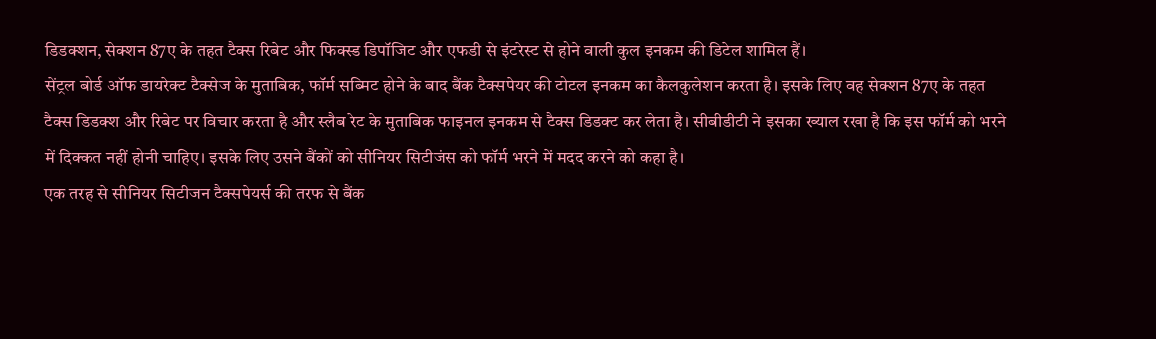डिडक्शन, सेक्शन 87ए के तहत टैक्स रिबेट और फिक्स्ड डिपॉजिट और एफडी से इंटरेस्ट से होने वाली कुल इनकम की डिटेल शामिल हैं।
सेंट्रल बोर्ड ऑफ डायरेक्ट टैक्सेज के मुताबिक, फॉर्म सब्मिट होने के बाद बैंक टैक्सपेयर की टोटल इनकम का कैलकुलेशन करता है। इसके लिए वह सेक्शन 87ए के तहत टैक्स डिडक्श और रिबेट पर विचार करता है और स्लैब रेट के मुताबिक फाइनल इनकम से टैक्स डिडक्ट कर लेता है। सीबीडीटी ने इसका ख्याल रखा है कि इस फॉर्म को भरने में दिक्कत नहीं होनी चाहिए। इसके लिए उसने बैंकों को सीनियर सिटीजंस को फॉर्म भरने में मदद करने को कहा है।
एक तरह से सीनियर सिटीजन टैक्सपेयर्स की तरफ से बैंक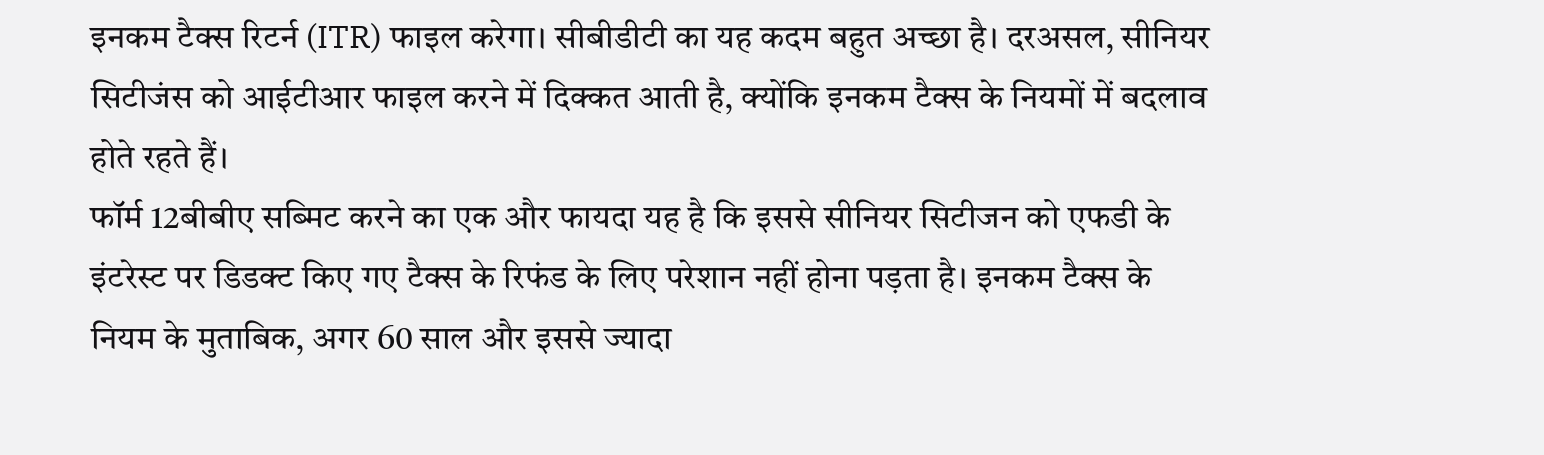इनकम टैक्स रिटर्न (ITR) फाइल करेगा। सीबीडीटी का यह कदम बहुत अच्छा है। दरअसल, सीनियर सिटीजंस को आईटीआर फाइल करने में दिक्कत आती है, क्योंकि इनकम टैक्स के नियमों में बदलाव होते रहते हैं।
फॉर्म 12बीबीए सब्मिट करने का एक और फायदा यह है कि इससे सीनियर सिटीजन को एफडी के इंटरेस्ट पर डिडक्ट किए गए टैक्स के रिफंड के लिए परेशान नहीं होना पड़ता है। इनकम टैक्स के नियम के मुताबिक, अगर 60 साल और इससे ज्यादा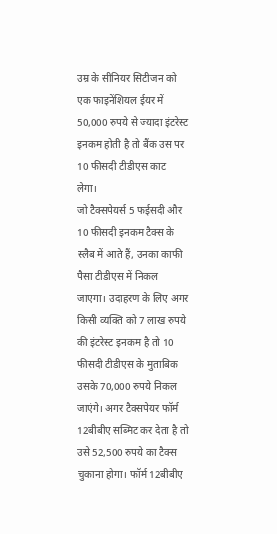उम्र के सीनियर सिटीजन को एक फाइनेंशियल ईयर में 50,000 रुपये से ज्यादा इंटरेस्ट इनकम होती है तो बैंक उस पर 10 फीसदी टीडीएस काट लेगा।
जो टैक्सपेयर्स 5 फईसदी और 10 फीसदी इनकम टैक्स के स्लैब में आते हैं, उनका काफी पैसा टीडीएस में निकल जाएगा। उदाहरण के लिए अगर किसी व्यक्ति को 7 लाख रुपये की इंटरेस्ट इनकम है तो 10 फीसदी टीडीएस के मुताबिक उसके 70,000 रुपये निकल जाएंगे। अगर टैक्सपेयर फॉर्म 12बीबीए सब्मिट कर देता है तो उसे 52,500 रुपये का टैक्स चुकाना होगा। फॉर्म 12बीबीए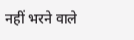नहीं भरने वाले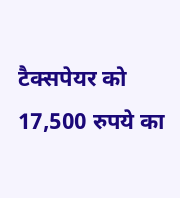टैक्सपेयर को 17,500 रुपये का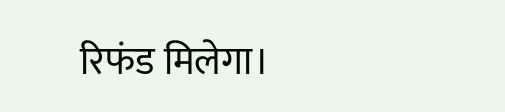रिफंड मिलेगा।